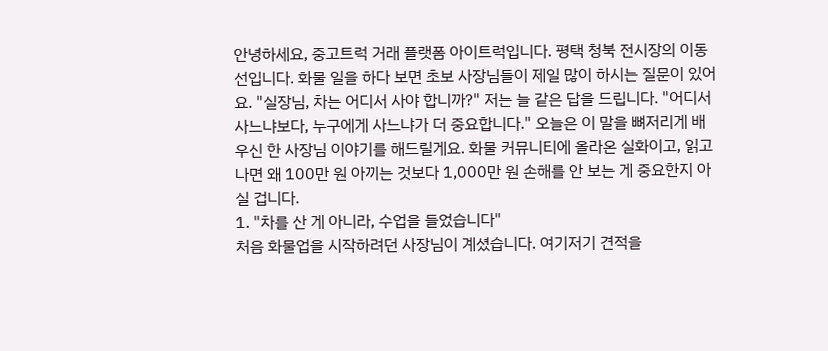안녕하세요, 중고트럭 거래 플랫폼 아이트럭입니다. 평택 청북 전시장의 이동선입니다. 화물 일을 하다 보면 초보 사장님들이 제일 많이 하시는 질문이 있어요. "실장님, 차는 어디서 사야 합니까?" 저는 늘 같은 답을 드립니다. "어디서 사느냐보다, 누구에게 사느냐가 더 중요합니다." 오늘은 이 말을 뼈저리게 배우신 한 사장님 이야기를 해드릴게요. 화물 커뮤니티에 올라온 실화이고, 읽고 나면 왜 100만 원 아끼는 것보다 1,000만 원 손해를 안 보는 게 중요한지 아실 겁니다.
1. "차를 산 게 아니라, 수업을 들었습니다"
처음 화물업을 시작하려던 사장님이 계셨습니다. 여기저기 견적을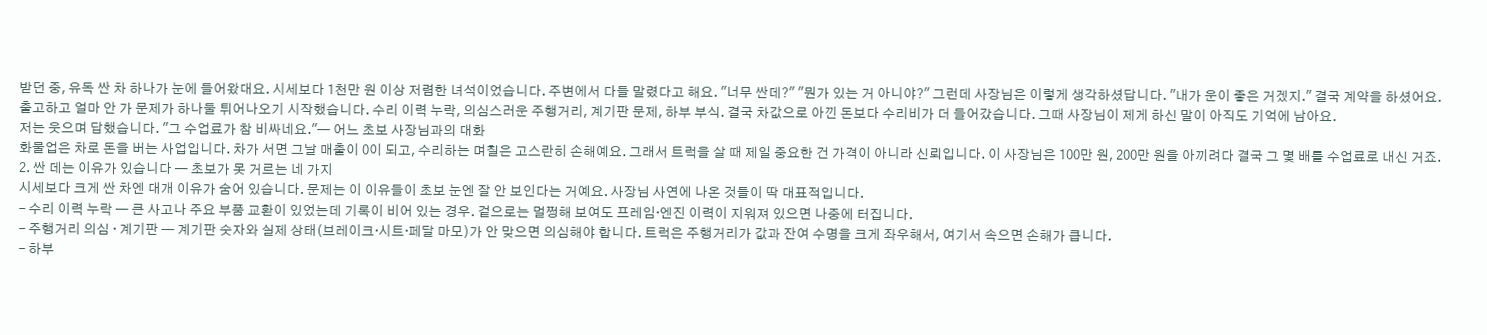받던 중, 유독 싼 차 하나가 눈에 들어왔대요. 시세보다 1천만 원 이상 저렴한 녀석이었습니다. 주변에서 다들 말렸다고 해요. "너무 싼데?" "뭔가 있는 거 아니야?" 그런데 사장님은 이렇게 생각하셨답니다. "내가 운이 좋은 거겠지." 결국 계약을 하셨어요.
출고하고 얼마 안 가 문제가 하나둘 튀어나오기 시작했습니다. 수리 이력 누락, 의심스러운 주행거리, 계기판 문제, 하부 부식. 결국 차값으로 아낀 돈보다 수리비가 더 들어갔습니다. 그때 사장님이 제게 하신 말이 아직도 기억에 남아요.
저는 웃으며 답했습니다. "그 수업료가 참 비싸네요."— 어느 초보 사장님과의 대화
화물업은 차로 돈을 버는 사업입니다. 차가 서면 그날 매출이 0이 되고, 수리하는 며칠은 고스란히 손해예요. 그래서 트럭을 살 때 제일 중요한 건 가격이 아니라 신뢰입니다. 이 사장님은 100만 원, 200만 원을 아끼려다 결국 그 몇 배를 수업료로 내신 거죠.
2. 싼 데는 이유가 있습니다 — 초보가 못 거르는 네 가지
시세보다 크게 싼 차엔 대개 이유가 숨어 있습니다. 문제는 이 이유들이 초보 눈엔 잘 안 보인다는 거예요. 사장님 사연에 나온 것들이 딱 대표적입니다.
- 수리 이력 누락 — 큰 사고나 주요 부품 교환이 있었는데 기록이 비어 있는 경우. 겉으로는 멀쩡해 보여도 프레임·엔진 이력이 지워져 있으면 나중에 터집니다.
- 주행거리 의심 · 계기판 — 계기판 숫자와 실제 상태(브레이크·시트·페달 마모)가 안 맞으면 의심해야 합니다. 트럭은 주행거리가 값과 잔여 수명을 크게 좌우해서, 여기서 속으면 손해가 큽니다.
- 하부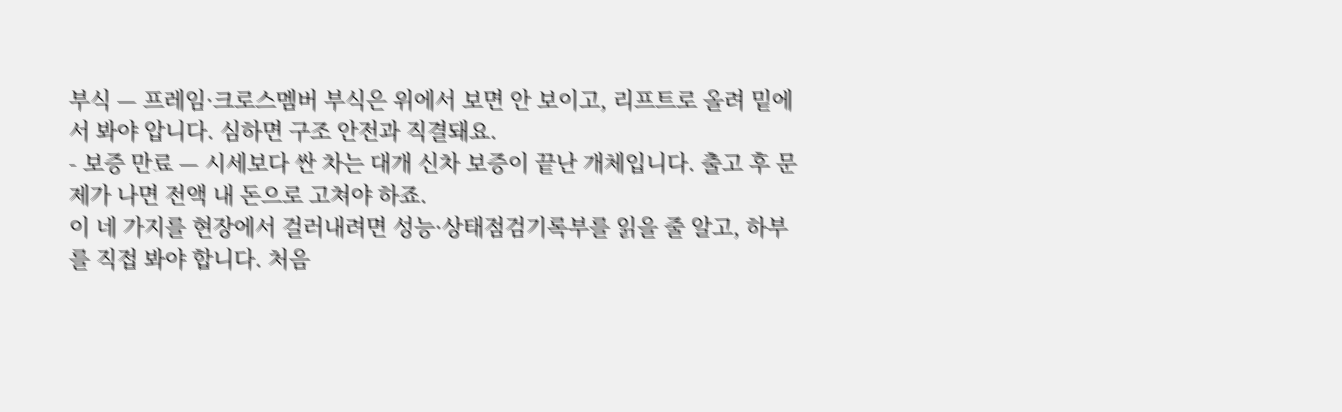부식 — 프레임·크로스멤버 부식은 위에서 보면 안 보이고, 리프트로 올려 밑에서 봐야 압니다. 심하면 구조 안전과 직결돼요.
- 보증 만료 — 시세보다 싼 차는 대개 신차 보증이 끝난 개체입니다. 출고 후 문제가 나면 전액 내 돈으로 고쳐야 하죠.
이 네 가지를 현장에서 걸러내려면 성능·상태점검기록부를 읽을 줄 알고, 하부를 직접 봐야 합니다. 처음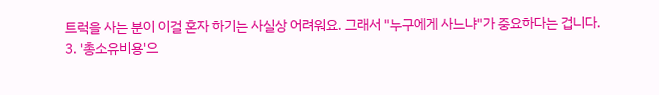트럭을 사는 분이 이걸 혼자 하기는 사실상 어려워요. 그래서 "누구에게 사느냐"가 중요하다는 겁니다.
3. '총소유비용'으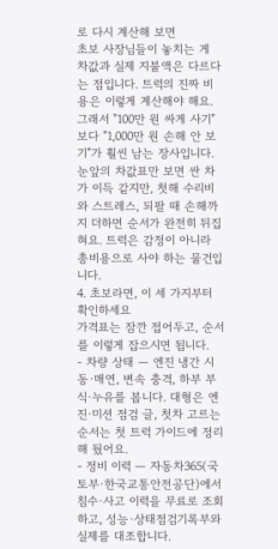로 다시 계산해 보면
초보 사장님들이 놓치는 게 차값과 실제 지불액은 다르다는 점입니다. 트럭의 진짜 비용은 이렇게 계산해야 해요.
그래서 "100만 원 싸게 사기"보다 "1,000만 원 손해 안 보기"가 훨씬 남는 장사입니다. 눈앞의 차값표만 보면 싼 차가 이득 같지만, 첫해 수리비와 스트레스, 되팔 때 손해까지 더하면 순서가 완전히 뒤집혀요. 트럭은 감정이 아니라 총비용으로 사야 하는 물건입니다.
4. 초보라면, 이 세 가지부터 확인하세요
가격표는 잠깐 접어두고, 순서를 이렇게 잡으시면 됩니다.
- 차량 상태 — 엔진 냉간 시동·매연, 변속 충격, 하부 부식·누유를 봅니다. 대형은 엔진·미션 점검 글, 첫차 고르는 순서는 첫 트럭 가이드에 정리해 뒀어요.
- 정비 이력 — 자동차365(국토부·한국교통안전공단)에서 침수·사고 이력을 무료로 조회하고, 성능·상태점검기록부와 실제를 대조합니다.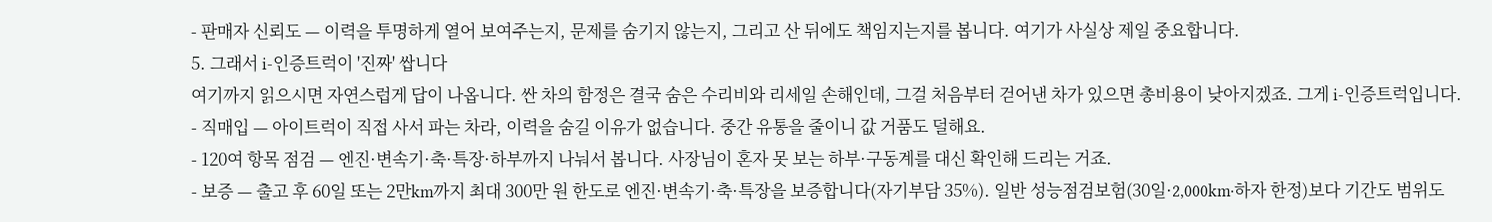- 판매자 신뢰도 — 이력을 투명하게 열어 보여주는지, 문제를 숨기지 않는지, 그리고 산 뒤에도 책임지는지를 봅니다. 여기가 사실상 제일 중요합니다.
5. 그래서 i-인증트럭이 '진짜' 쌉니다
여기까지 읽으시면 자연스럽게 답이 나옵니다. 싼 차의 함정은 결국 숨은 수리비와 리세일 손해인데, 그걸 처음부터 걷어낸 차가 있으면 총비용이 낮아지겠죠. 그게 i-인증트럭입니다.
- 직매입 — 아이트럭이 직접 사서 파는 차라, 이력을 숨길 이유가 없습니다. 중간 유통을 줄이니 값 거품도 덜해요.
- 120여 항목 점검 — 엔진·변속기·축·특장·하부까지 나눠서 봅니다. 사장님이 혼자 못 보는 하부·구동계를 대신 확인해 드리는 거죠.
- 보증 — 출고 후 60일 또는 2만km까지 최대 300만 원 한도로 엔진·변속기·축·특장을 보증합니다(자기부담 35%). 일반 성능점검보험(30일·2,000km·하자 한정)보다 기간도 범위도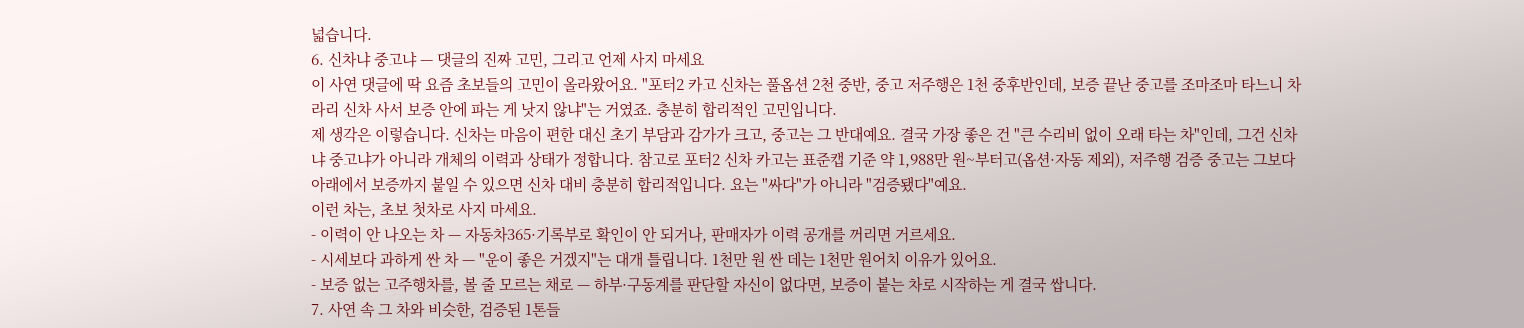넓습니다.
6. 신차냐 중고냐 — 댓글의 진짜 고민, 그리고 언제 사지 마세요
이 사연 댓글에 딱 요즘 초보들의 고민이 올라왔어요. "포터2 카고 신차는 풀옵션 2천 중반, 중고 저주행은 1천 중후반인데, 보증 끝난 중고를 조마조마 타느니 차라리 신차 사서 보증 안에 파는 게 낫지 않냐"는 거였죠. 충분히 합리적인 고민입니다.
제 생각은 이렇습니다. 신차는 마음이 편한 대신 초기 부담과 감가가 크고, 중고는 그 반대예요. 결국 가장 좋은 건 "큰 수리비 없이 오래 타는 차"인데, 그건 신차냐 중고냐가 아니라 개체의 이력과 상태가 정합니다. 참고로 포터2 신차 카고는 표준캡 기준 약 1,988만 원~부터고(옵션·자동 제외), 저주행 검증 중고는 그보다 아래에서 보증까지 붙일 수 있으면 신차 대비 충분히 합리적입니다. 요는 "싸다"가 아니라 "검증됐다"예요.
이런 차는, 초보 첫차로 사지 마세요.
- 이력이 안 나오는 차 — 자동차365·기록부로 확인이 안 되거나, 판매자가 이력 공개를 꺼리면 거르세요.
- 시세보다 과하게 싼 차 — "운이 좋은 거겠지"는 대개 틀립니다. 1천만 원 싼 데는 1천만 원어치 이유가 있어요.
- 보증 없는 고주행차를, 볼 줄 모르는 채로 — 하부·구동계를 판단할 자신이 없다면, 보증이 붙는 차로 시작하는 게 결국 쌉니다.
7. 사연 속 그 차와 비슷한, 검증된 1톤들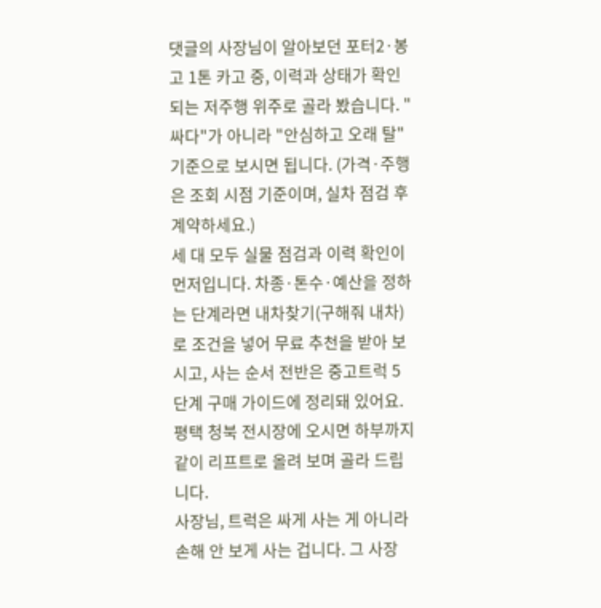댓글의 사장님이 알아보던 포터2·봉고 1톤 카고 중, 이력과 상태가 확인되는 저주행 위주로 골라 봤습니다. "싸다"가 아니라 "안심하고 오래 탈" 기준으로 보시면 됩니다. (가격·주행은 조회 시점 기준이며, 실차 점검 후 계약하세요.)
세 대 모두 실물 점검과 이력 확인이 먼저입니다. 차종·톤수·예산을 정하는 단계라면 내차찾기(구해줘 내차)로 조건을 넣어 무료 추천을 받아 보시고, 사는 순서 전반은 중고트럭 5단계 구매 가이드에 정리돼 있어요. 평택 청북 전시장에 오시면 하부까지 같이 리프트로 올려 보며 골라 드립니다.
사장님, 트럭은 싸게 사는 게 아니라 손해 안 보게 사는 겁니다. 그 사장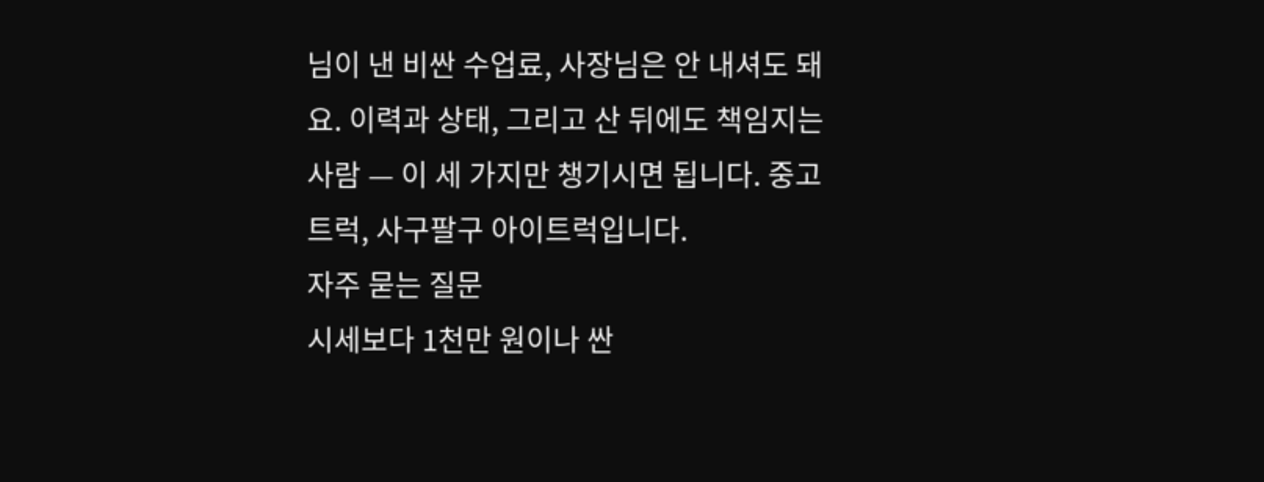님이 낸 비싼 수업료, 사장님은 안 내셔도 돼요. 이력과 상태, 그리고 산 뒤에도 책임지는 사람 — 이 세 가지만 챙기시면 됩니다. 중고트럭, 사구팔구 아이트럭입니다.
자주 묻는 질문
시세보다 1천만 원이나 싼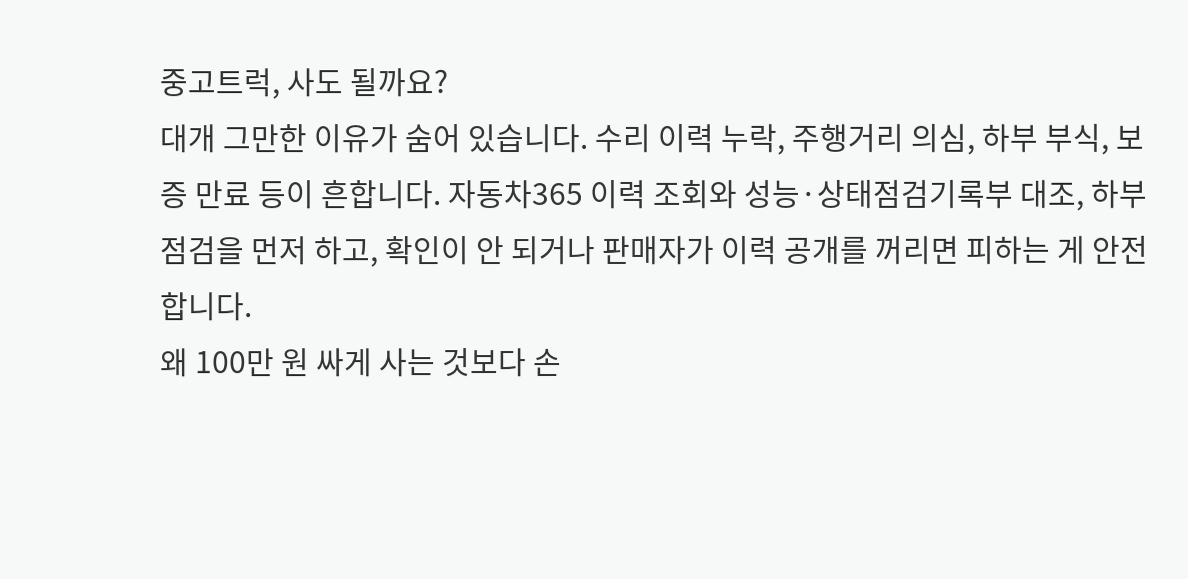중고트럭, 사도 될까요?
대개 그만한 이유가 숨어 있습니다. 수리 이력 누락, 주행거리 의심, 하부 부식, 보증 만료 등이 흔합니다. 자동차365 이력 조회와 성능·상태점검기록부 대조, 하부 점검을 먼저 하고, 확인이 안 되거나 판매자가 이력 공개를 꺼리면 피하는 게 안전합니다.
왜 100만 원 싸게 사는 것보다 손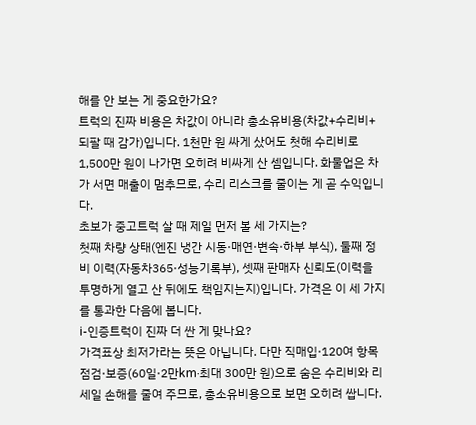해를 안 보는 게 중요한가요?
트럭의 진짜 비용은 차값이 아니라 총소유비용(차값+수리비+되팔 때 감가)입니다. 1천만 원 싸게 샀어도 첫해 수리비로 1,500만 원이 나가면 오히려 비싸게 산 셈입니다. 화물업은 차가 서면 매출이 멈추므로, 수리 리스크를 줄이는 게 곧 수익입니다.
초보가 중고트럭 살 때 제일 먼저 볼 세 가지는?
첫째 차량 상태(엔진 냉간 시동·매연·변속·하부 부식), 둘째 정비 이력(자동차365·성능기록부), 셋째 판매자 신뢰도(이력을 투명하게 열고 산 뒤에도 책임지는지)입니다. 가격은 이 세 가지를 통과한 다음에 봅니다.
i-인증트럭이 진짜 더 싼 게 맞나요?
가격표상 최저가라는 뜻은 아닙니다. 다만 직매입·120여 항목 점검·보증(60일·2만km·최대 300만 원)으로 숨은 수리비와 리세일 손해를 줄여 주므로, 총소유비용으로 보면 오히려 쌉니다.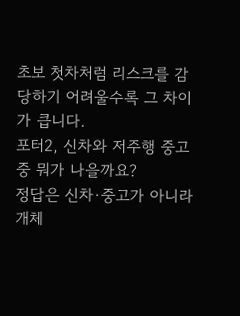초보 첫차처럼 리스크를 감당하기 어려울수록 그 차이가 큽니다.
포터2, 신차와 저주행 중고 중 뭐가 나을까요?
정답은 신차·중고가 아니라 개체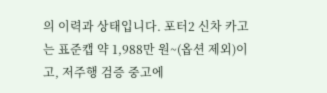의 이력과 상태입니다. 포터2 신차 카고는 표준캡 약 1,988만 원~(옵션 제외)이고, 저주행 검증 중고에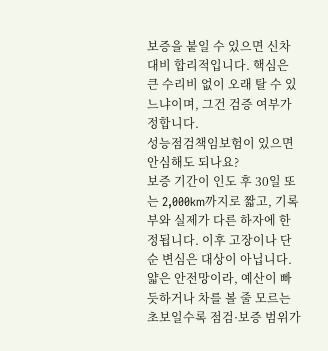보증을 붙일 수 있으면 신차 대비 합리적입니다. 핵심은 큰 수리비 없이 오래 탈 수 있느냐이며, 그건 검증 여부가 정합니다.
성능점검책임보험이 있으면 안심해도 되나요?
보증 기간이 인도 후 30일 또는 2,000km까지로 짧고, 기록부와 실제가 다른 하자에 한정됩니다. 이후 고장이나 단순 변심은 대상이 아닙니다. 얇은 안전망이라, 예산이 빠듯하거나 차를 볼 줄 모르는 초보일수록 점검·보증 범위가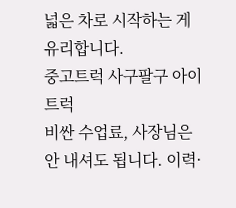넓은 차로 시작하는 게 유리합니다.
중고트럭 사구팔구 아이트럭
비싼 수업료, 사장님은 안 내셔도 됩니다. 이력·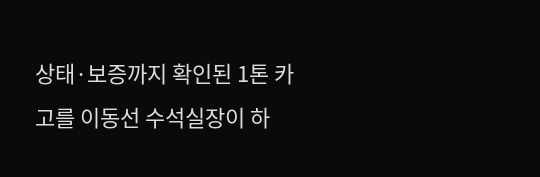상태·보증까지 확인된 1톤 카고를 이동선 수석실장이 하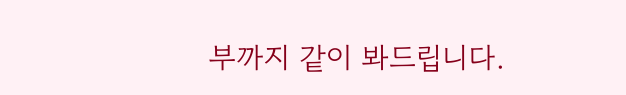부까지 같이 봐드립니다.